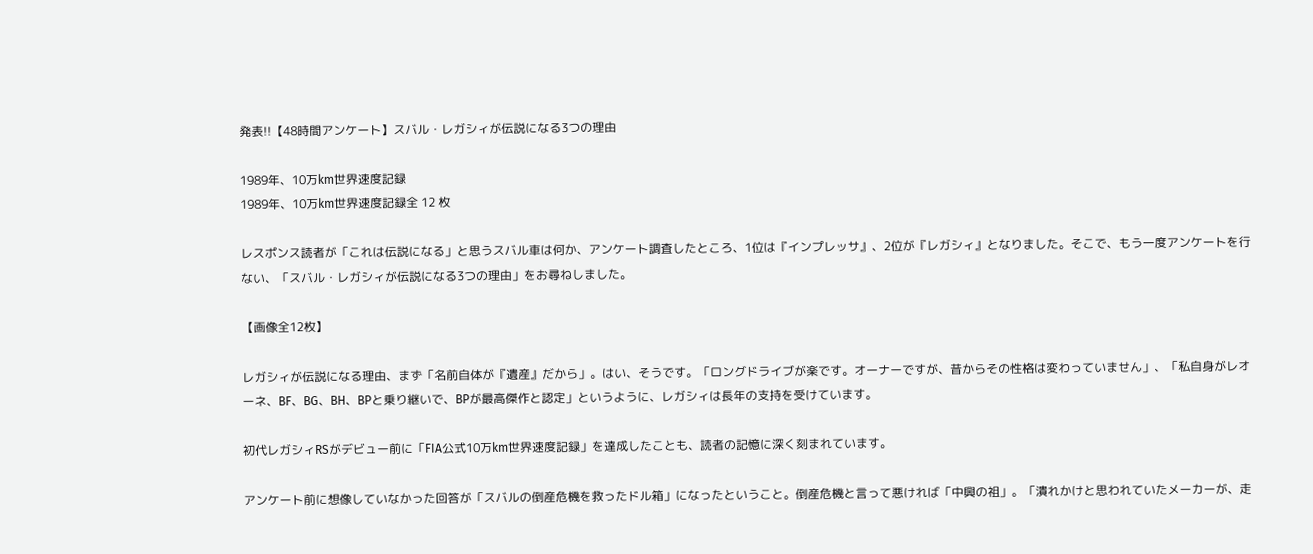発表!!【48時間アンケート】スバル・レガシィが伝説になる3つの理由

1989年、10万km世界速度記録
1989年、10万km世界速度記録全 12 枚

レスポンス読者が「これは伝説になる」と思うスバル車は何か、アンケート調査したところ、1位は『インプレッサ』、2位が『レガシィ』となりました。そこで、もう一度アンケートを行ない、「スバル・レガシィが伝説になる3つの理由」をお尋ねしました。

【画像全12枚】

レガシィが伝説になる理由、まず「名前自体が『遺産』だから」。はい、そうです。「ロングドライブが楽です。オーナーですが、昔からその性格は変わっていません」、「私自身がレオーネ、BF、BG、BH、BPと乗り継いで、BPが最高傑作と認定」というように、レガシィは長年の支持を受けています。

初代レガシィRSがデビュー前に「FIA公式10万km世界速度記録」を達成したことも、読者の記憶に深く刻まれています。

アンケート前に想像していなかった回答が「スバルの倒産危機を救ったドル箱」になったということ。倒産危機と言って悪ければ「中興の祖」。「潰れかけと思われていたメーカーが、走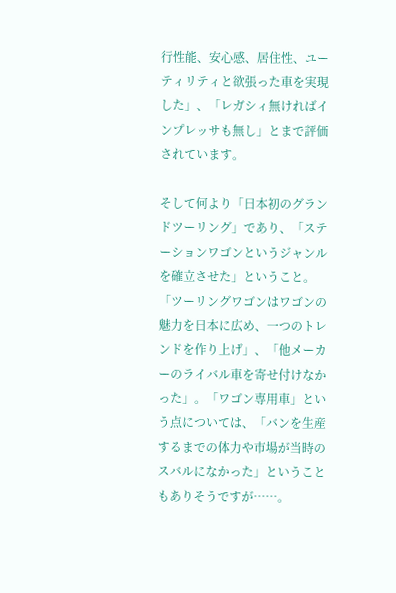行性能、安心感、居住性、ユーティリティと欲張った車を実現した」、「レガシィ無ければインプレッサも無し」とまで評価されています。

そして何より「日本初のグランドツーリング」であり、「ステーションワゴンというジャンルを確立させた」ということ。「ツーリングワゴンはワゴンの魅力を日本に広め、一つのトレンドを作り上げ」、「他メーカーのライバル車を寄せ付けなかった」。「ワゴン専用車」という点については、「バンを生産するまでの体力や市場が当時のスバルになかった」ということもありそうですが……。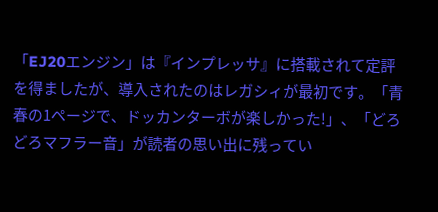「EJ20エンジン」は『インプレッサ』に搭載されて定評を得ましたが、導入されたのはレガシィが最初です。「青春の1ページで、ドッカンターボが楽しかった!」、「どろどろマフラー音」が読者の思い出に残ってい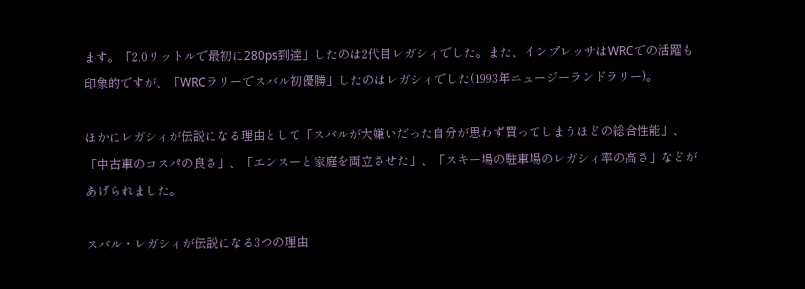ます。「2.0リットルで最初に280ps到達」したのは2代目レガシィでした。また、インプレッサはWRCでの活躍も印象的ですが、「WRCラリーでスバル初優勝」したのはレガシィでした(1993年ニュージーランドラリー)。

ほかにレガシィが伝説になる理由として「スバルが大嫌いだった自分が思わず買ってしまうほどの総合性能」、「中古車のコスパの良さ」、「エンスーと家庭を両立させた」、「スキー場の駐車場のレガシィ率の高さ」などがあげられました。

スバル・レガシィが伝説になる3つの理由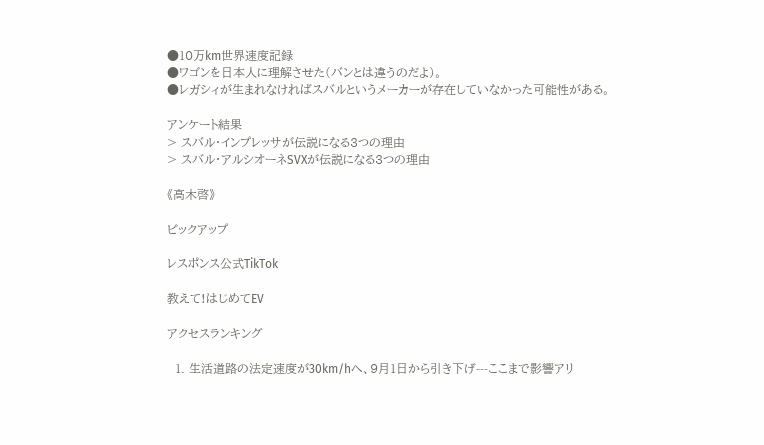●10万km世界速度記録
●ワゴンを日本人に理解させた(バンとは違うのだよ)。
●レガシィが生まれなければスバルというメーカーが存在していなかった可能性がある。

アンケート結果
> スバル・インプレッサが伝説になる3つの理由
> スバル・アルシオーネSVXが伝説になる3つの理由

《高木啓》

ピックアップ

レスポンス公式TikTok

教えて!はじめてEV

アクセスランキング

  1. 生活道路の法定速度が30km/hへ、9月1日から引き下げ---ここまで影響アリ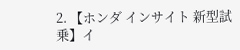2. 【ホンダ インサイト 新型試乗】イ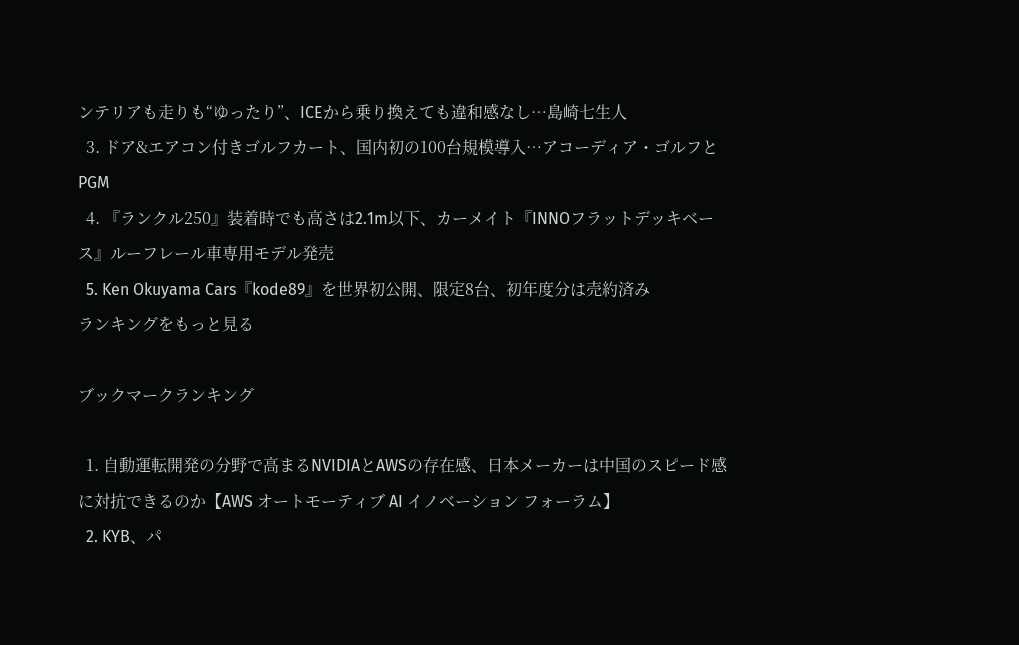ンテリアも走りも“ゆったり”、ICEから乗り換えても違和感なし…島崎七生人
  3. ドア&エアコン付きゴルフカート、国内初の100台規模導入…アコーディア・ゴルフとPGM
  4. 『ランクル250』装着時でも高さは2.1m以下、カーメイト『INNOフラットデッキベース』ルーフレール車専用モデル発売
  5. Ken Okuyama Cars『kode89』を世界初公開、限定8台、初年度分は売約済み
ランキングをもっと見る

ブックマークランキング

  1. 自動運転開発の分野で高まるNVIDIAとAWSの存在感、日本メーカーは中国のスピード感に対抗できるのか【AWS オートモーティブ AI イノベーション フォーラム】
  2. KYB、パ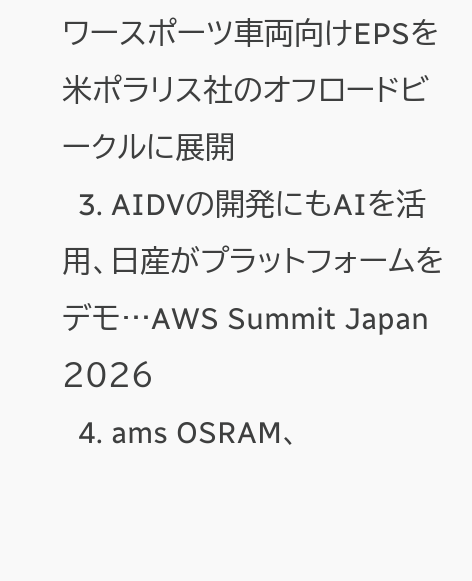ワースポーツ車両向けEPSを米ポラリス社のオフロードビークルに展開
  3. AIDVの開発にもAIを活用、日産がプラットフォームをデモ…AWS Summit Japan 2026
  4. ams OSRAM、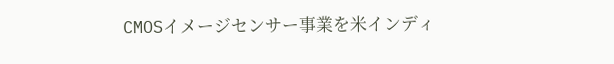CMOSイメージセンサー事業を米インディ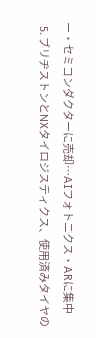ー・セミコンダクターに売却…AIフォトニクス・ARに集中
  5. ブリヂストンとNXタイロジスティクス、使用済みタイヤの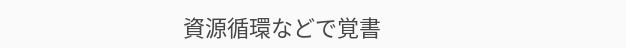資源循環などで覚書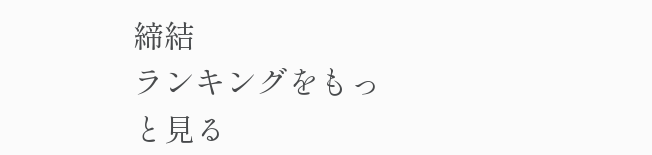締結
ランキングをもっと見る